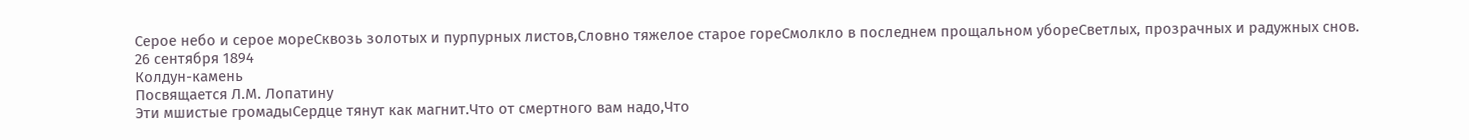Серое небо и серое мореСквозь золотых и пурпурных листов,Словно тяжелое старое гореСмолкло в последнем прощальном убореСветлых, прозрачных и радужных снов.
26 сентября 1894
Колдун-камень
Посвящается Л.М. Лопатину
Эти мшистые громадыСердце тянут как магнит.Что от смертного вам надо,Что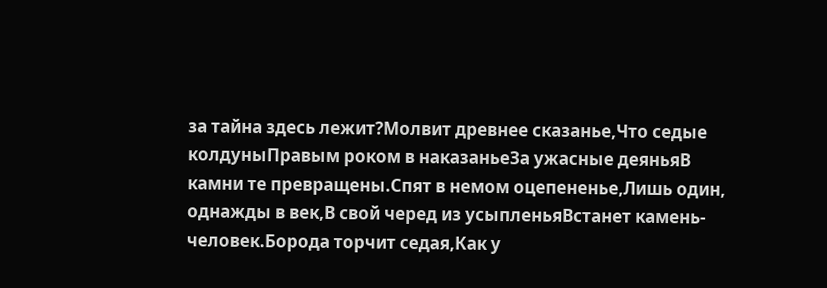за тайна здесь лежит?Молвит древнее сказанье,Что седые колдуныПравым роком в наказаньеЗа ужасные деяньяВ камни те превращены.Спят в немом оцепененье,Лишь один, однажды в век,В свой черед из усыпленьяВстанет камень-человек.Борода торчит седая,Как у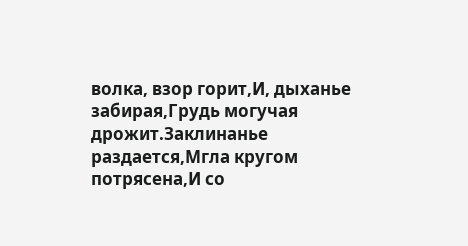волка, взор горит,И, дыханье забирая,Грудь могучая дрожит.Заклинанье раздается,Мгла кругом потрясена,И со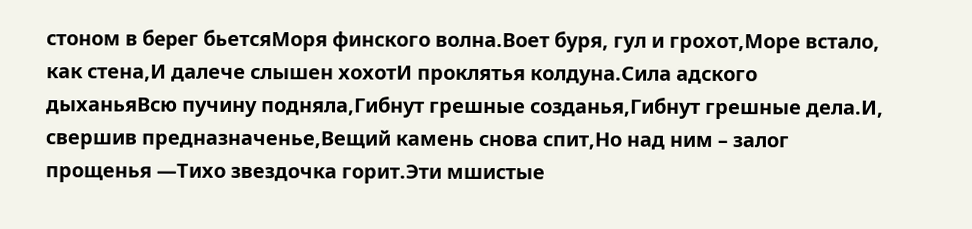стоном в бepeг бьетсяМоря финского волна.Воет буря, гул и грохот,Море встало, как стена,И далече слышен хохотИ проклятья колдуна.Сила адского дыханьяВсю пучину подняла,Гибнут грешные созданья,Гибнут грешные дела.И, свершив предназначенье,Вещий камень снова спит,Но над ним – залог прощенья —Тихо звездочка горит.Эти мшистые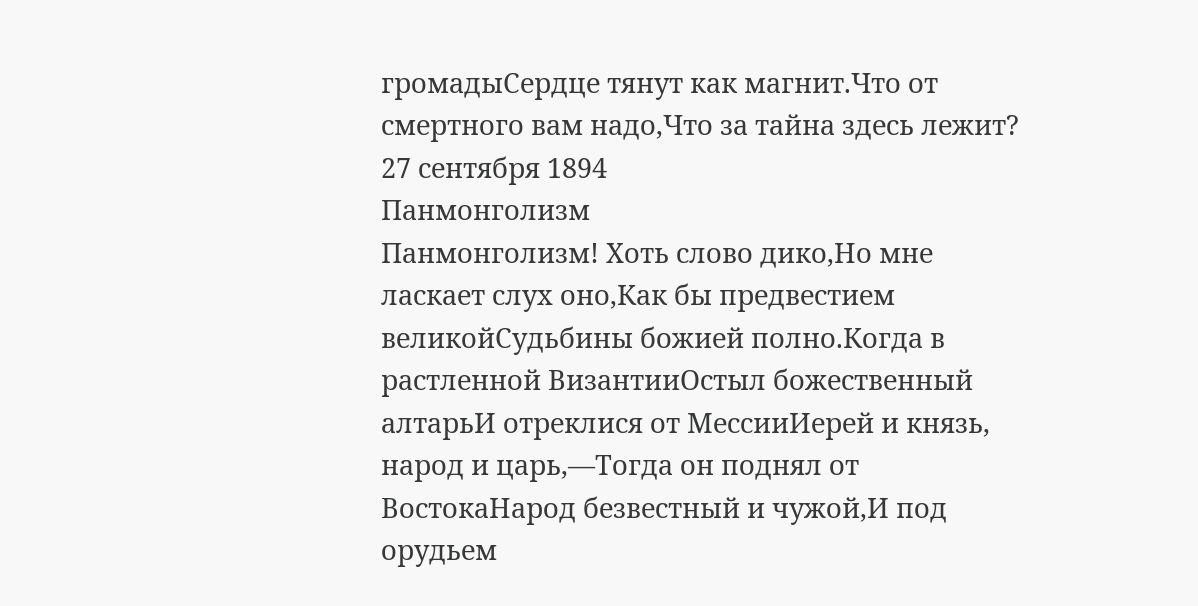громадыСердце тянут как магнит.Что от смертного вам надо,Что за тайна здесь лежит?
27 сентября 1894
Панмонголизм
Панмонголизм! Хоть слово дико,Но мне ласкает слух оно,Как бы предвестием великойСудьбины божией полно.Когда в растленной ВизантииОстыл божественный алтарьИ отреклися от МессииИерей и князь, народ и царь,—Тогда он поднял от ВостокаНарод безвестный и чужой,И под орудьем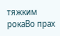тяжким рокаВо прах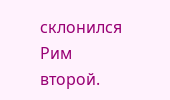склонился Рим второй.